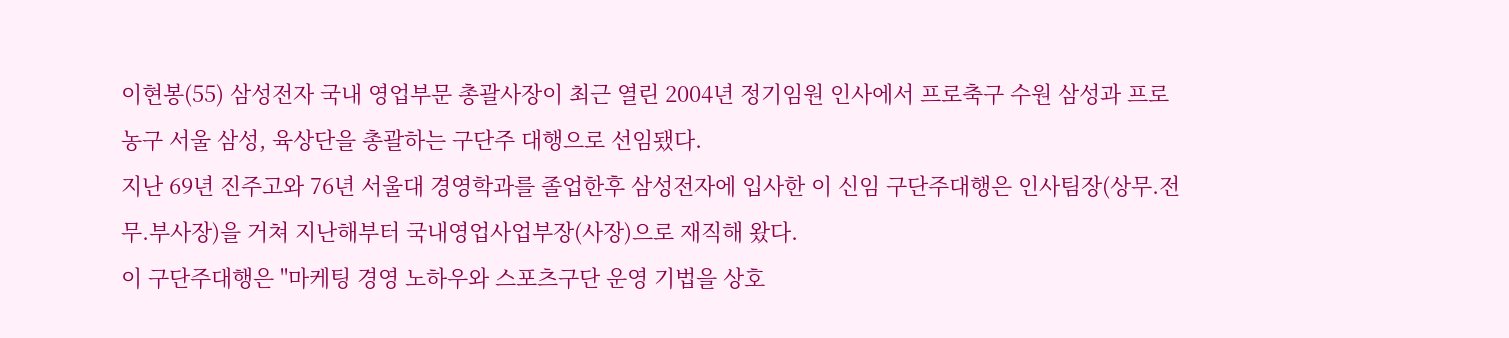이현봉(55) 삼성전자 국내 영업부문 총괄사장이 최근 열린 2004년 정기임원 인사에서 프로축구 수원 삼성과 프로농구 서울 삼성, 육상단을 총괄하는 구단주 대행으로 선임됐다.
지난 69년 진주고와 76년 서울대 경영학과를 졸업한후 삼성전자에 입사한 이 신임 구단주대행은 인사팀장(상무.전무.부사장)을 거쳐 지난해부터 국내영업사업부장(사장)으로 재직해 왔다.
이 구단주대행은 "마케팅 경영 노하우와 스포츠구단 운영 기법을 상호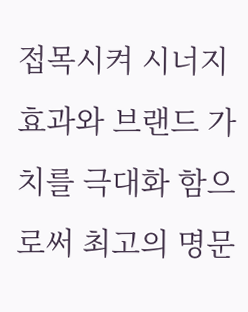접목시켜 시너지효과와 브랜드 가치를 극대화 함으로써 최고의 명문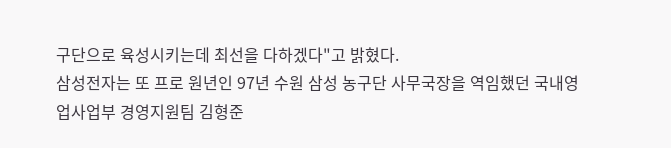구단으로 육성시키는데 최선을 다하겠다"고 밝혔다.
삼성전자는 또 프로 원년인 97년 수원 삼성 농구단 사무국장을 역임했던 국내영업사업부 경영지원팀 김형준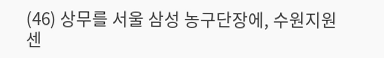(46) 상무를 서울 삼성 농구단장에, 수원지원센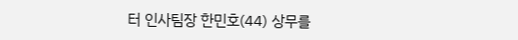터 인사팀장 한민호(44) 상무를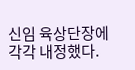신임 육상단장에 각각 내정했다.